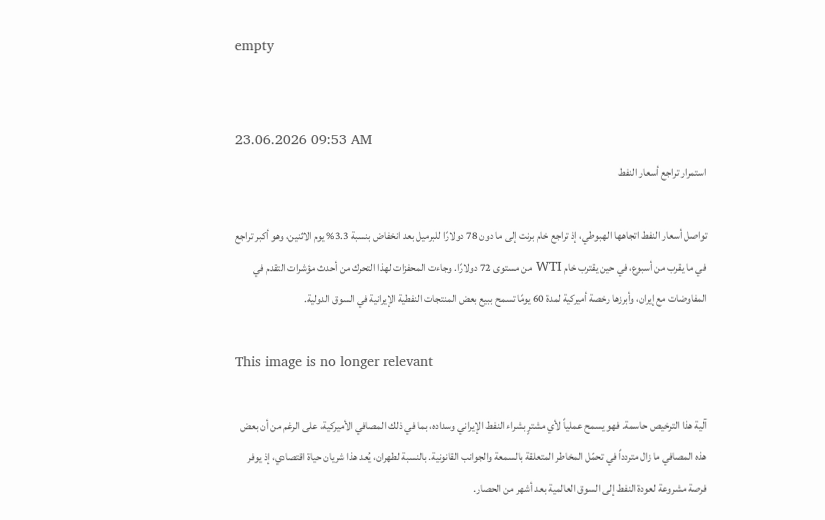empty


23.06.2026 09:53 AM
استمرار تراجع أسعار النفط

تواصل أسعار النفط اتجاهها الهبوطي، إذ تراجع خام برنت إلى ما دون 78 دولارًا للبرميل بعد انخفاض بنسبة 3.3% يوم الاثنين، وهو أكبر تراجع في ما يقرب من أسبوع، في حين يقترب خام WTI من مستوى 72 دولارًا. وجاءت المحفزات لهذا التحرك من أحدث مؤشرات التقدم في المفاوضات مع إيران، وأبرزها رخصة أميركية لمدة 60 يومًا تسمح ببيع بعض المنتجات النفطية الإيرانية في السوق الدولية.

This image is no longer relevant

آلية هذا الترخيص حاسمة. فهو يسمح عملياً لأي مشترٍ بشراء النفط الإيراني وسداده، بما في ذلك المصافي الأميركية، على الرغم من أن بعض هذه المصافي ما زال متردداً في تحمّل المخاطر المتعلقة بالسمعة والجوانب القانونية. بالنسبة لطهران، يُعد هذا شريان حياة اقتصادي، إذ يوفر فرصة مشروعة لعودة النفط إلى السوق العالمية بعد أشهر من الحصار.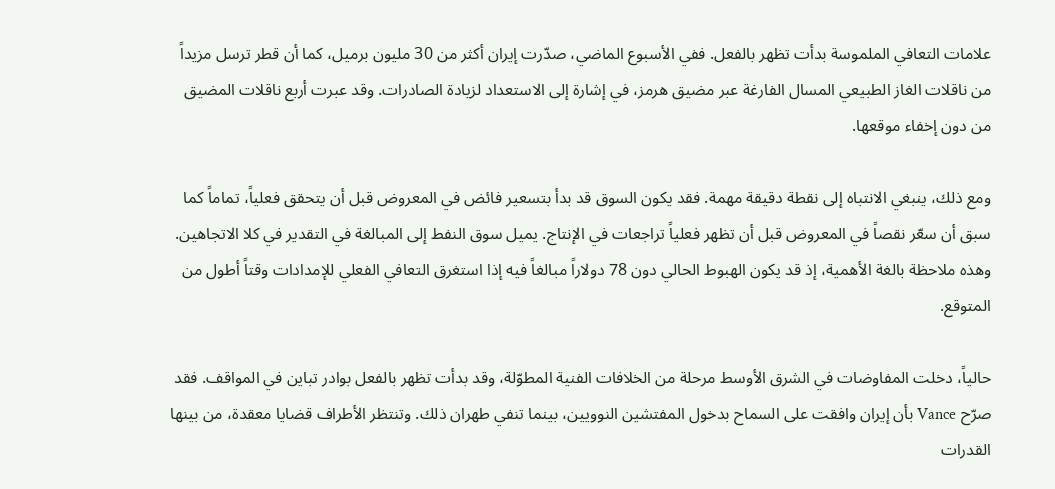علامات التعافي الملموسة بدأت تظهر بالفعل. ففي الأسبوع الماضي، صدّرت إيران أكثر من 30 مليون برميل، كما أن قطر ترسل مزيداً من ناقلات الغاز الطبيعي المسال الفارغة عبر مضيق هرمز، في إشارة إلى الاستعداد لزيادة الصادرات. وقد عبرت أربع ناقلات المضيق من دون إخفاء موقعها.

ومع ذلك، ينبغي الانتباه إلى نقطة دقيقة مهمة. فقد يكون السوق قد بدأ بتسعير فائض في المعروض قبل أن يتحقق فعلياً، تماماً كما سبق أن سعّر نقصاً في المعروض قبل أن تظهر فعلياً تراجعات في الإنتاج. يميل سوق النفط إلى المبالغة في التقدير في كلا الاتجاهين. وهذه ملاحظة بالغة الأهمية، إذ قد يكون الهبوط الحالي دون 78 دولاراً مبالغاً فيه إذا استغرق التعافي الفعلي للإمدادات وقتاً أطول من المتوقع.

حالياً، دخلت المفاوضات في الشرق الأوسط مرحلة من الخلافات الفنية المطوّلة، وقد بدأت تظهر بالفعل بوادر تباين في المواقف. فقد صرّح Vance بأن إيران وافقت على السماح بدخول المفتشين النوويين، بينما تنفي طهران ذلك. وتنتظر الأطراف قضايا معقدة، من بينها القدرات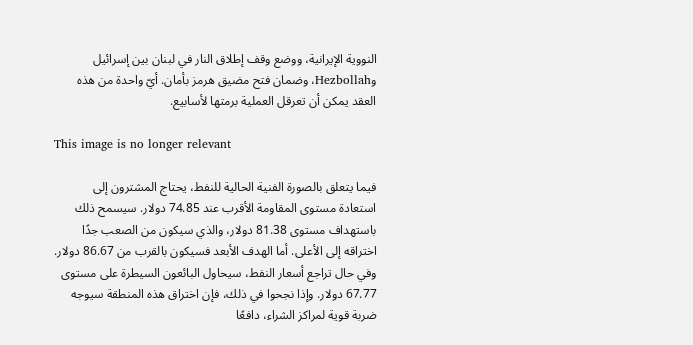النووية الإيرانية، ووضع وقف إطلاق النار في لبنان بين إسرائيل وHezbollah، وضمان فتح مضيق هرمز بأمان. أيّ واحدة من هذه العقد يمكن أن تعرقل العملية برمتها لأسابيع.

This image is no longer relevant

فيما يتعلق بالصورة الفنية الحالية للنفط، يحتاج المشترون إلى استعادة مستوى المقاومة الأقرب عند 74.85 دولار. سيسمح ذلك باستهداف مستوى 81.38 دولار، والذي سيكون من الصعب جدًا اختراقه إلى الأعلى. أما الهدف الأبعد فسيكون بالقرب من 86.67 دولار. وفي حال تراجع أسعار النفط، سيحاول البائعون السيطرة على مستوى 67.77 دولار. وإذا نجحوا في ذلك، فإن اختراق هذه المنطقة سيوجه ضربة قوية لمراكز الشراء، دافعًا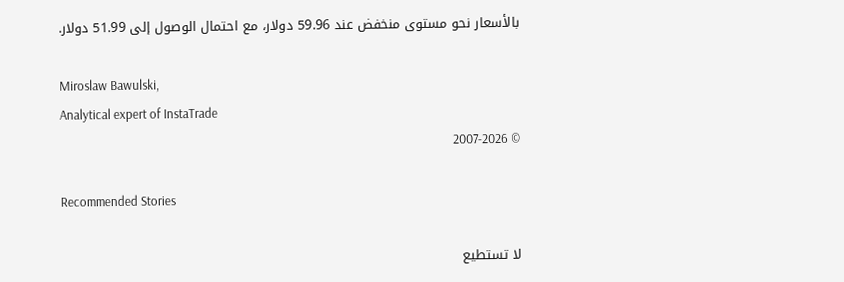بالأسعار نحو مستوى منخفض عند 59.96 دولار، مع احتمال الوصول إلى 51.99 دولار.

Miroslaw Bawulski,
Analytical expert of InstaTrade
© 2007-2026

Recommended Stories

لا تستطيع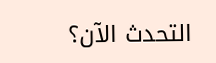التحدث الآن؟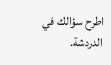اطرح سؤالك في الدردشة.